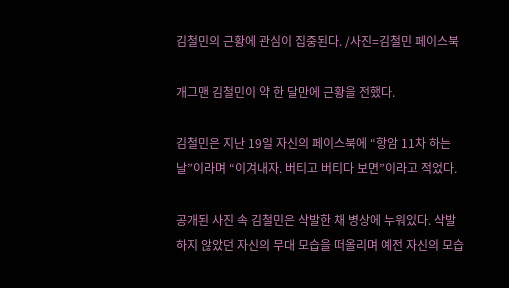김철민의 근황에 관심이 집중된다. /사진=김철민 페이스북

개그맨 김철민이 약 한 달만에 근황을 전했다.

김철민은 지난 19일 자신의 페이스북에 “항암 11차 하는 날”이라며 “이겨내자. 버티고 버티다 보면”이라고 적었다.

공개된 사진 속 김철민은 삭발한 채 병상에 누워있다. 삭발하지 않았던 자신의 무대 모습을 떠올리며 예전 자신의 모습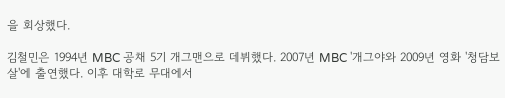을 회상했다.

김철민은 1994년 MBC 공채 5기 개그맨으로 데뷔했다. 2007년 MBC '개그야와 2009년 영화 '청담보살'에 출연했다. 이후 대학로 무대에서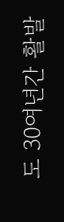도 30여년간 활발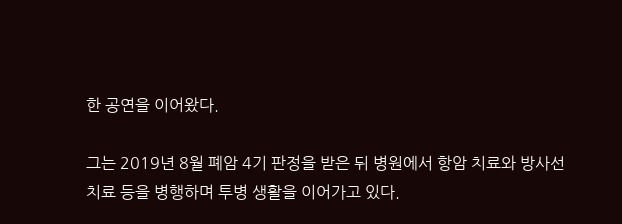한 공연을 이어왔다.

그는 2019년 8월 폐암 4기 판정을 받은 뒤 병원에서 항암 치료와 방사선 치료 등을 병행하며 투병 생활을 이어가고 있다.